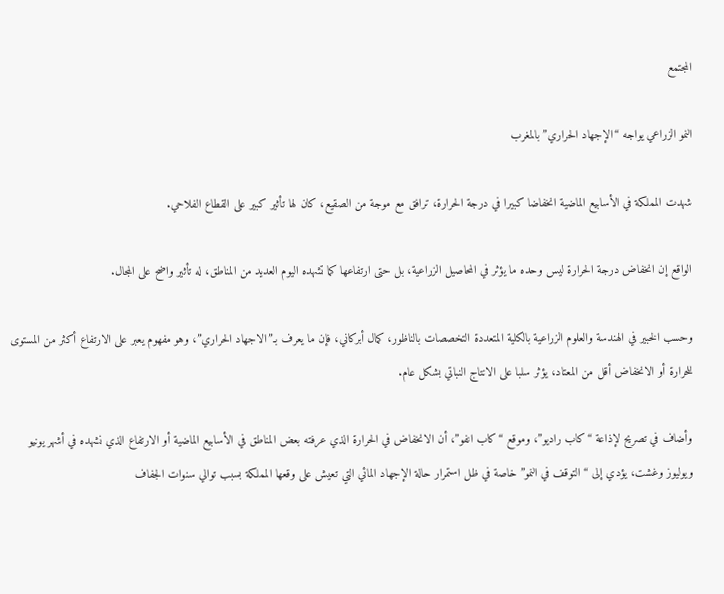المجتمع

النمو الزراعي يواجه “الإجهاد الحراري” بالمغرب

شهدت المملكة في الأسابيع الماضية انخفاضا كبيرا في درجة الحرارة، ترافق مع موجة من الصقيع، كان لها تأثير كبير على القطاع الفلاحي.

الواقع إن انخفاض درجة الحرارة ليس وحده ما يؤثر في المحاصيل الزراعية، بل حتى ارتفاعها كما تشهده اليوم العديد من المناطق، له تأثير واضح على المجال.

وحسب الخبير في الهندسة والعلوم الزراعية بالكلية المتعددة التخصصات بالناظور، كمال أبركاني، فإن ما يعرف بـ”الاجهاد الحراري”، وهو مفهوم يعبر على الارتفاع أكثر من المستوى للحرارة أو الانخفاض أقل من المعتاد، يؤثر سلبا على الانتاج النباتي بشكل عام.

وأضاف في تصريح لإذاعة “كاب راديو”، وموقع “كاب انفو”، أن الانخفاض في الحرارة الذي عرفته بعض المناطق في الأسابيع الماضية أو الارتفاع الذي نشهده في أشهر يونيو ويوليوز وغشت، يؤدي إلى “التوقف في النمو” خاصة في ظل استمرار حالة الإجهاد المائي التي تعيش على وقعها المملكة بسبب توالي سنوات الجفاف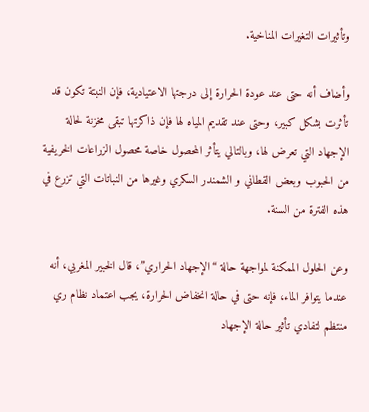وتأثيرات التغيرات المناخية.

وأضاف أنه حتى عند عودة الحرارة إلى درجتها الاعتيادية، فإن النبتة تكون قد تأثرت بشكل كبير، وحتى عند تقديم المياه لها فإن ذاكرتها تبقى مخزنة لحالة الإجهاد التي تعرض لها، وبالتالي يتأثر المحصول خاصة محصول الزراعات الخريفية من الحبوب وبعض القطاني و الشمندر السكري وغيرها من النباتات التي تزرع في هذه الفترة من السنة.

وعن الحلول الممكنة لمواجهة حالة “الإجهاد الحراري”، قال الخبير المغربي، أنه عندما يتوافر الماء، فإنه حتى في حالة انخفاض الحرارة، يجب اعتماد نظام ري منتظم لتفادي تأثير حالة الإجهاد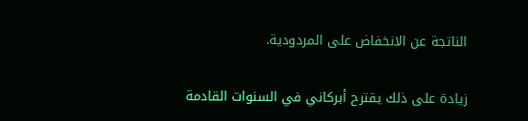الناتجة عن الانخفاض على المردودية.

زيادة على ذلك يقترح أبركاني في السنوات القادمة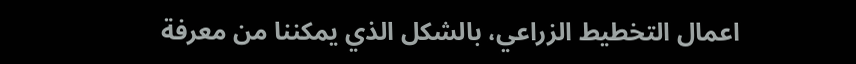اعمال التخطيط الزراعي، بالشكل الذي يمكننا من معرفة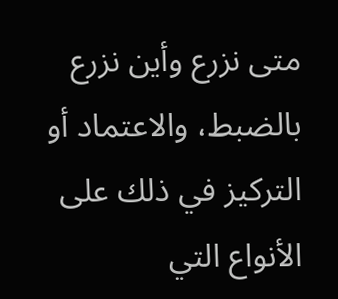متى نزرع وأين نزرع بالضبط، والاعتماد أو التركيز في ذلك على الأنواع التي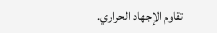تقاوم الإجهاد الحراري.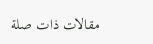مقالات ذات صلة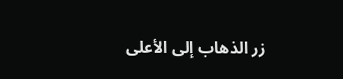زر الذهاب إلى الأعلى